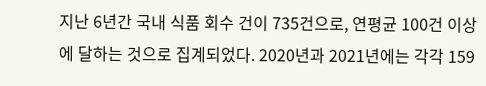지난 6년간 국내 식품 회수 건이 735건으로, 연평균 100건 이상에 달하는 것으로 집계되었다. 2020년과 2021년에는 각각 159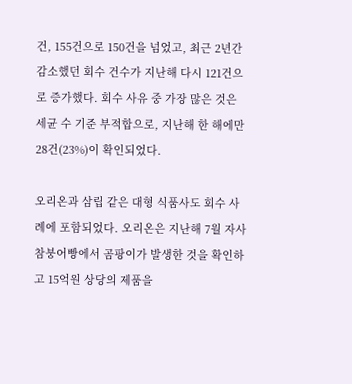건, 155건으로 150건을 넘었고, 최근 2년간 감소했던 회수 건수가 지난해 다시 121건으로 증가했다. 회수 사유 중 가장 많은 것은 세균 수 기준 부적합으로, 지난해 한 해에만 28건(23%)이 확인되었다.

오리온과 삼립 같은 대형 식품사도 회수 사례에 포함되었다. 오리온은 지난해 7월 자사 참붕어빵에서 곰팡이가 발생한 것을 확인하고 15억원 상당의 제품을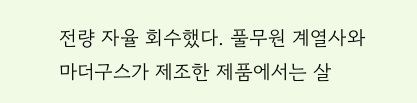전량 자율 회수했다. 풀무원 계열사와 마더구스가 제조한 제품에서는 살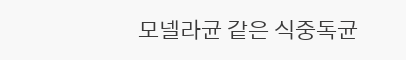모넬라균 같은 식중독균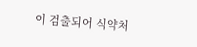이 검출되어 식약처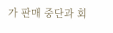가 판매 중단과 회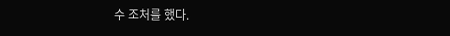수 조처를 했다.